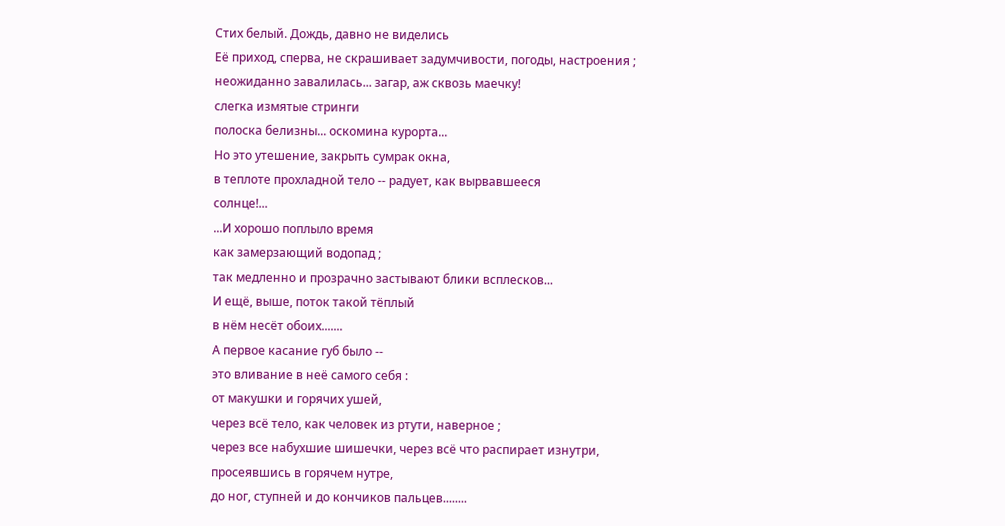Стих белый. Дождь, давно не виделись
Её приход, сперва, не скрашивает задумчивости, погоды, настроения ;
неожиданно завалилась... загар, аж сквозь маечку!
слегка измятые стринги
полоска белизны... оскомина курорта...
Но это утешение, закрыть сумрак окна,
в теплоте прохладной тело -- радует, как вырвавшееся
солнце!...
...И хорошо поплыло время
как замерзающий водопад ;
так медленно и прозрачно застывают блики всплесков...
И ещё, выше, поток такой тёплый
в нём несёт обоих.......
А первое касание губ было --
это вливание в неё самого себя :
от макушки и горячих ушей,
через всё тело, как человек из ртути, наверное ;
через все набухшие шишечки, через всё что распирает изнутри,
просеявшись в горячем нутре,
до ног, ступней и до кончиков пальцев........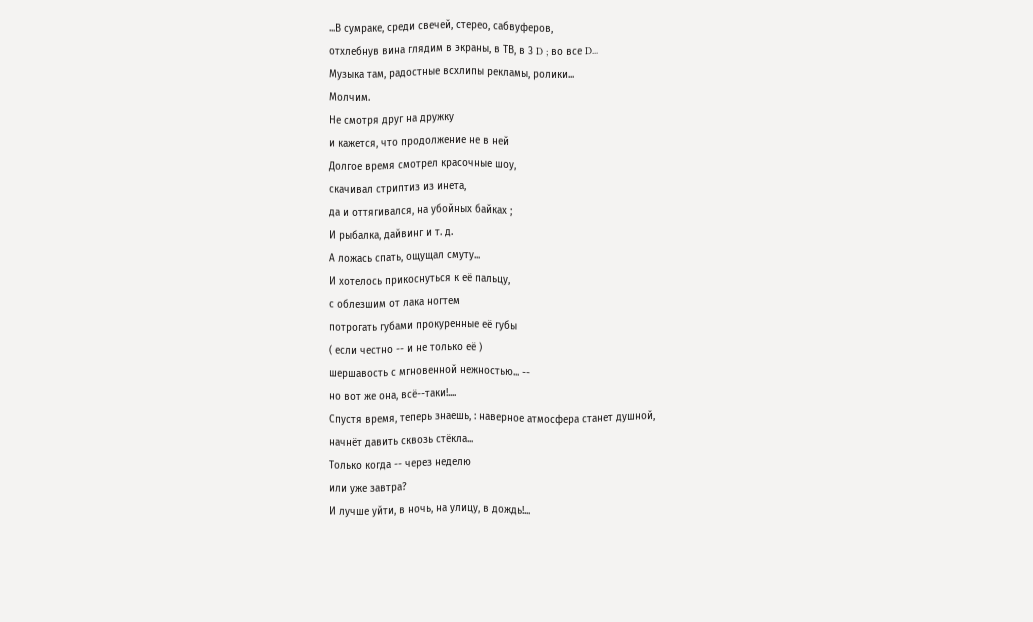...В сумраке, среди свечей, стерео, сабвуферов,
отхлебнув вина глядим в экраны, в ТВ, в 3 D ; во все D...
Музыка там, радостные всхлипы рекламы, ролики...
Молчим.
Не смотря друг на дружку
и кажется, что продолжение не в ней
Долгое время смотрел красочные шоу,
скачивал стриптиз из инета,
да и оттягивался, на убойных байках ;
И рыбалка, дайвинг и т. д.
А ложась спать, ощущал смуту...
И хотелось прикоснуться к её пальцу,
с облезшим от лака ногтем
потрогать губами прокуренные её губы
( если честно -- и не только её )
шершавость с мгновенной нежностью... --
но вот же она, всё--таки!....
Спустя время, теперь знаешь, : наверное атмосфера станет душной,
начнёт давить сквозь стёкла...
Только когда -- через неделю
или уже завтра?
И лучше уйти, в ночь, на улицу, в дождь!...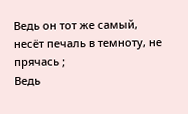Ведь он тот же самый, несёт печаль в темноту, не прячась ;
Ведь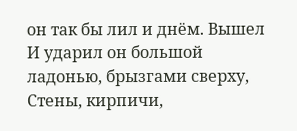он так бы лил и днём. Вышел
И ударил он большой ладонью, брызгами сверху,
Стены, кирпичи,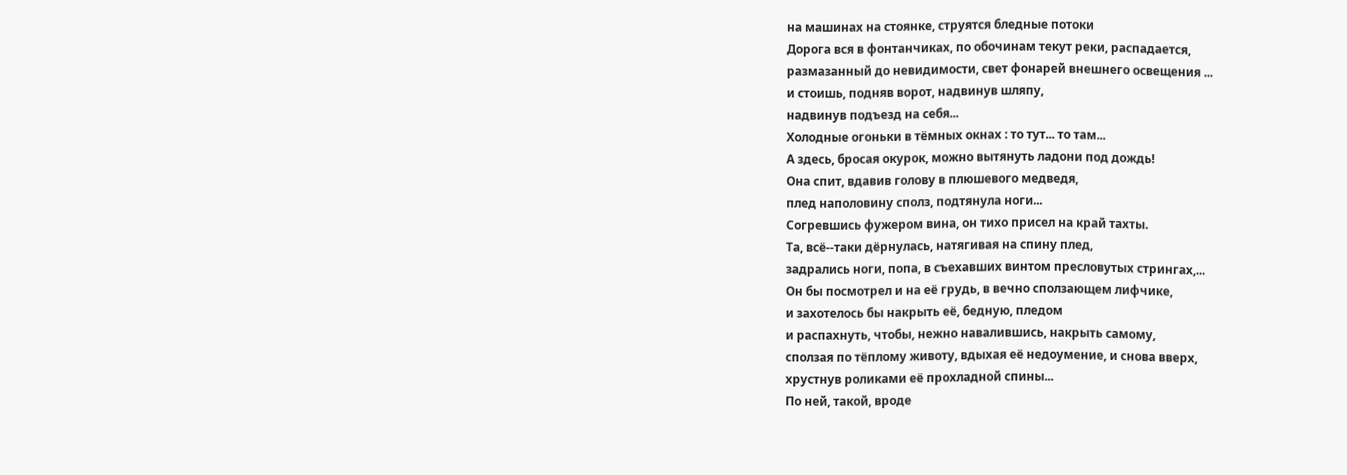на машинах на стоянке, струятся бледные потоки
Дорога вся в фонтанчиках, по обочинам текут реки, распадается,
размазанный до невидимости, свет фонарей внешнего освещения ...
и стоишь, подняв ворот, надвинув шляпу,
надвинув подъезд на себя...
Холодные огоньки в тёмных окнах : то тут... то там...
А здесь, бросая окурок, можно вытянуть ладони под дождь!
Она спит, вдавив голову в плюшевого медведя,
плед наполовину сполз, подтянула ноги...
Согревшись фужером вина, он тихо присел на край тахты.
Та, всё--таки дёрнулась, натягивая на спину плед,
задрались ноги, попа, в съехавших винтом пресловутых стрингах,...
Он бы посмотрел и на её грудь, в вечно сползающем лифчике,
и захотелось бы накрыть её, бедную, пледом
и распахнуть, чтобы, нежно навалившись, накрыть самому,
сползая по тёплому животу, вдыхая её недоумение, и снова вверх,
хрустнув роликами её прохладной спины...
По ней, такой, вроде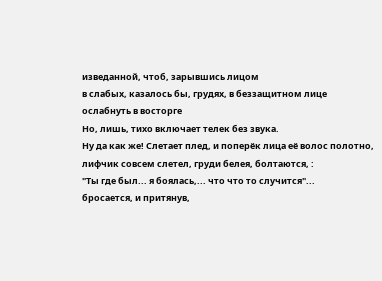изведанной, чтоб, зарывшись лицом
в слабых, казалось бы, грудях, в беззащитном лице
ослабнуть в восторге
Но, лишь, тихо включает телек без звука.
Ну да как же! Слетает плед, и поперёк лица её волос полотно,
лифчик совсем слетел, груди белея, болтаются, :
"Ты где был... я боялась,... что что то случится"...
бросается, и притянув,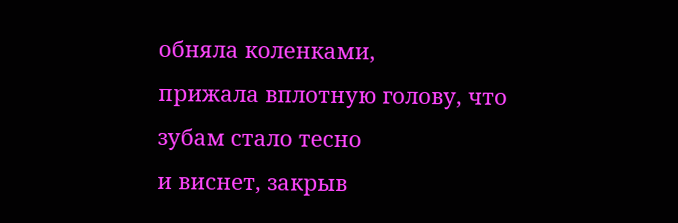обняла коленками,
прижала вплотную голову, что зубам стало тесно
и виснет, закрыв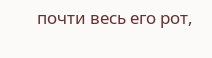почти весь его рот,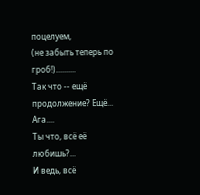поцелуем,
(не забыть теперь по гроб!)..........
Так что -- ещё продолжение? Ещё... Ага....
Ты что, всё её любишь?...
И ведь, всё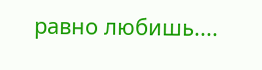равно любишь....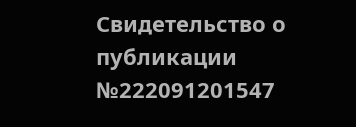Свидетельство о публикации №222091201547